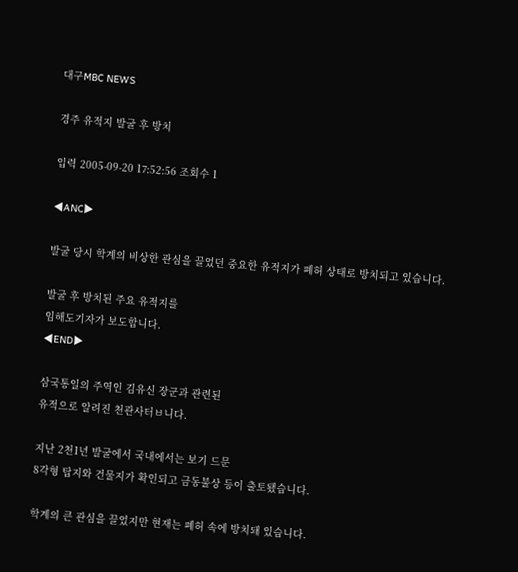대구MBC NEWS

경주 유적지 발굴 후 방치

입력 2005-09-20 17:52:56 조회수 1

◀ANC▶

발굴 당시 학계의 비상한 관심을 끌었던 중요한 유적지가 폐허 상태로 방치되고 있습니다.

발굴 후 방치된 주요 유적지를
임해도기자가 보도합니다.
◀END▶

삼국통일의 주역인 김유신 장군과 관련된
유적으로 알려진 천관사터ㅂ니다.

지난 2천1년 발굴에서 국내에서는 보기 드문
8각형 탑지와 건물지가 확인되고 금동불상 등이 출토됐습니다.

학계의 큰 관심을 끌었지만 현재는 폐허 속에 방치돼 있습니다.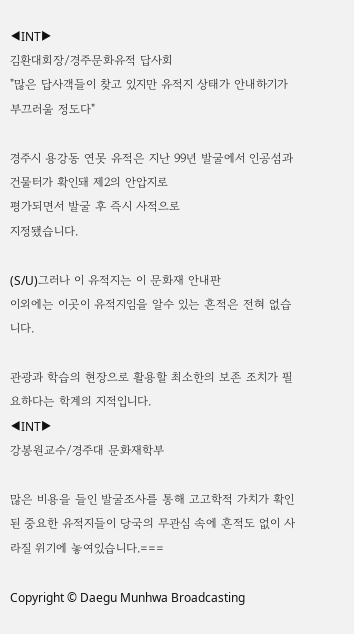◀INT▶
김환대회장/경주문화유적 답사회
"많은 답사객들이 찾고 있지만 유적지 상태가 안내하기가 부끄러울 정도다"

경주시 용강동 연못 유적은 지난 99년 발굴에서 인공섬과 건물터가 확인돼 제2의 안압지로
평가되면서 발굴 후 즉시 사적으로
지정됐습니다.

(S/U)그러나 이 유적지는 이 문화재 안내판
이외에는 이곳이 유적지임을 알수 있는 흔적은 전혀 없습니다.

관광과 학습의 현장으로 활용할 최소한의 보존 조치가 필요하다는 학계의 지적입니다.
◀INT▶
강봉원교수/경주대 문화재학부

많은 비용을 들인 발굴조사를 통해 고고학적 가치가 확인된 중요한 유적지들이 당국의 무관심 속에 흔적도 없이 사라질 위기에 놓여있습니다.===

Copyright © Daegu Munhwa Broadcasting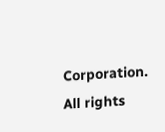Corporation. All rights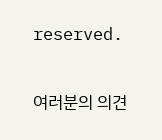reserved.

여러분의 의견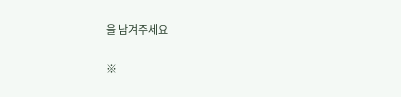을 남겨주세요

※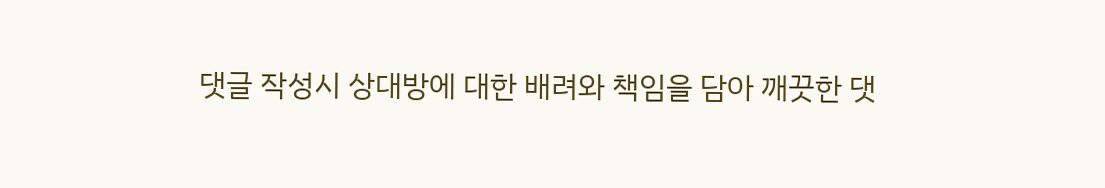댓글 작성시 상대방에 대한 배려와 책임을 담아 깨끗한 댓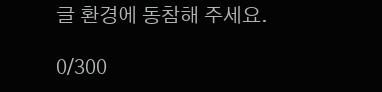글 환경에 동참해 주세요.

0/300